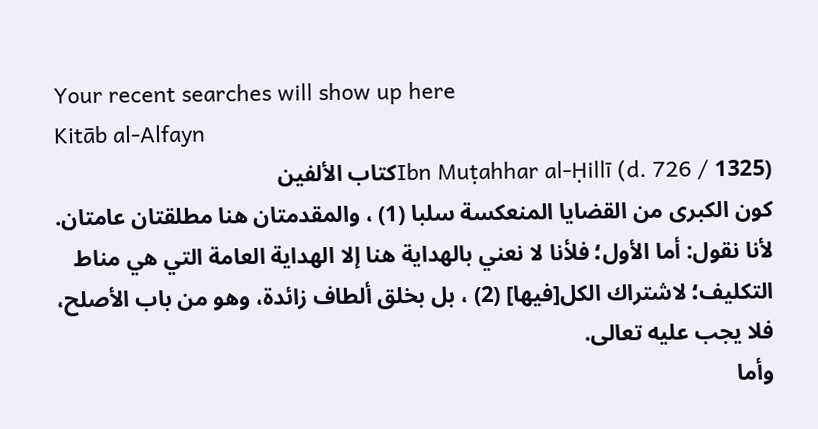Your recent searches will show up here
Kitāb al-Alfayn
Ibn Muṭahhar al-Ḥillī (d. 726 / 1325)كتاب الألفين
كون الكبرى من القضايا المنعكسة سلبا (1) ، والمقدمتان هنا مطلقتان عامتان.
لأنا نقول: أما الأول؛ فلأنا لا نعني بالهداية هنا إلا الهداية العامة التي هي مناط التكليف؛ لاشتراك الكل[فيها] (2) ، بل بخلق ألطاف زائدة، وهو من باب الأصلح، فلا يجب عليه تعالى.
وأما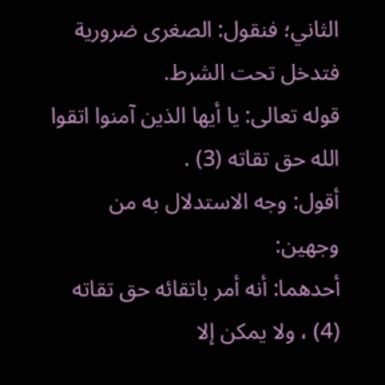الثاني؛ فنقول: الصغرى ضرورية فتدخل تحت الشرط.
قوله تعالى: يا أيها الذين آمنوا اتقوا الله حق تقاته (3) .
أقول: وجه الاستدلال به من وجهين:
أحدهما: أنه أمر باتقائه حق تقاته (4) ، ولا يمكن إلا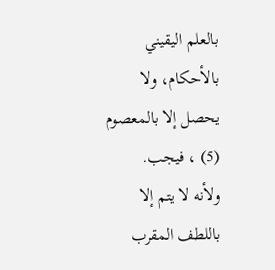بالعلم اليقيني بالأحكام، ولا يحصل إلا بالمعصوم (5) ، فيجب.
ولأنه لا يتم إلا باللطف المقرب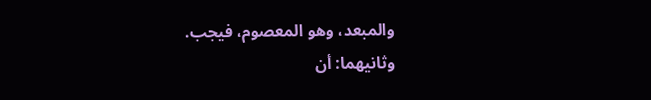والمبعد، وهو المعصوم، فيجب.
وثانيهما: أن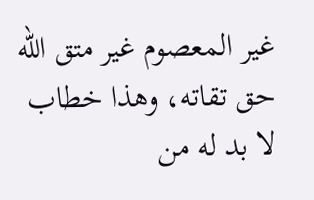غير المعصوم غير متق الله حق تقاته، وهذا خطاب لا بد له من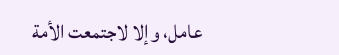عامل، وإلا لاجتمعت الأمة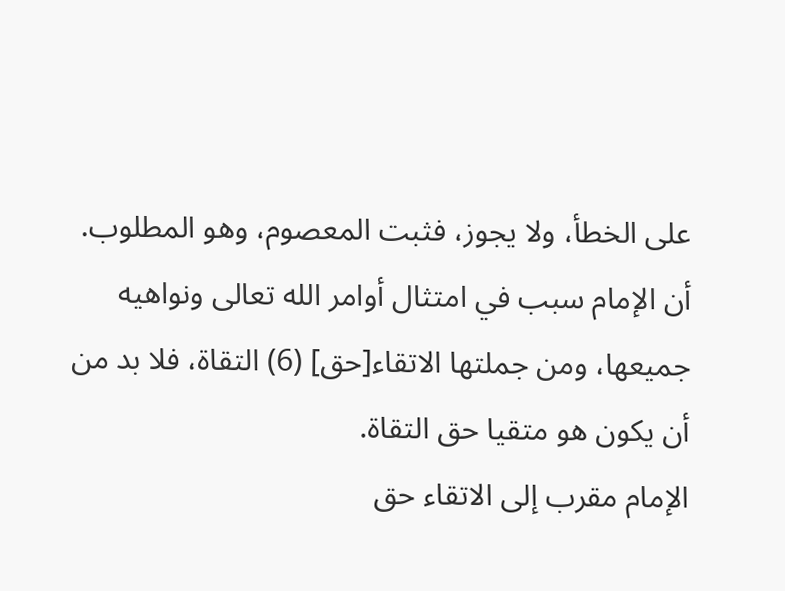على الخطأ، ولا يجوز، فثبت المعصوم، وهو المطلوب.
أن الإمام سبب في امتثال أوامر الله تعالى ونواهيه جميعها، ومن جملتها الاتقاء[حق] (6) التقاة، فلا بد من أن يكون هو متقيا حق التقاة.
الإمام مقرب إلى الاتقاء حق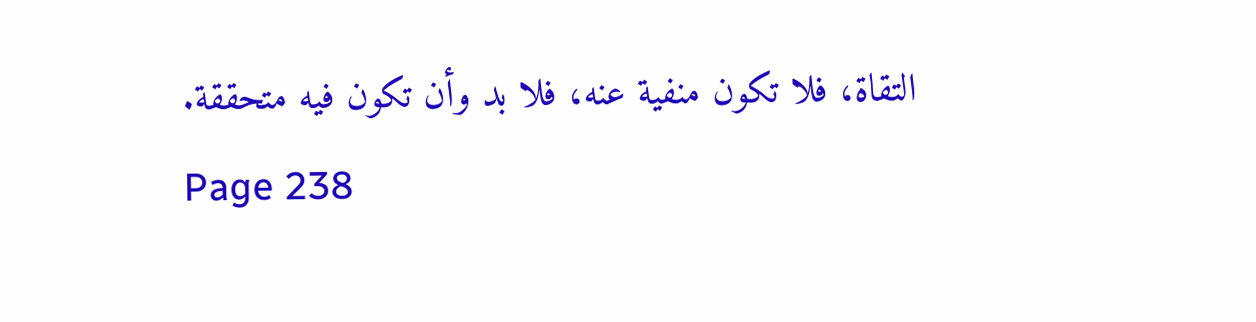التقاة، فلا تكون منفية عنه، فلا بد وأن تكون فيه متحققة.
Page 238